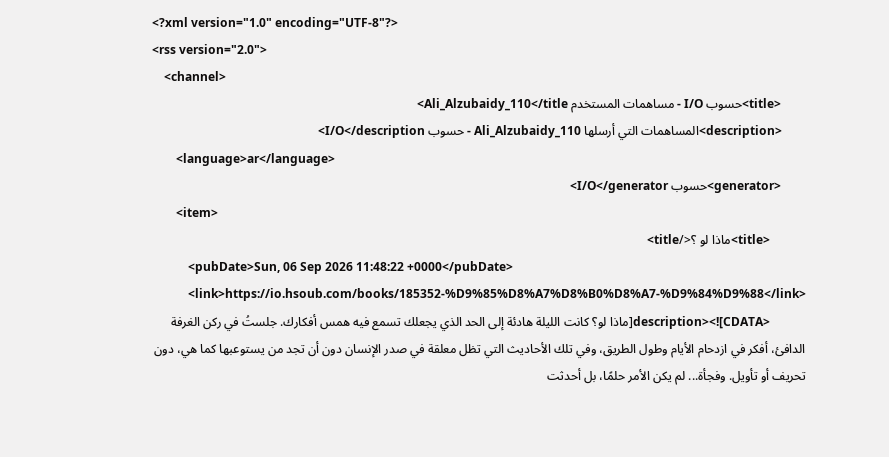<?xml version="1.0" encoding="UTF-8"?>
<rss version="2.0">
    <channel>
        <title>حسوب I/O - مساهمات المستخدم Ali_Alzubaidy_110</title>
        <description>المساهمات التي أرسلها Ali_Alzubaidy_110 - حسوب I/O</description>
        <language>ar</language>
        <generator>حسوب I/O</generator>
        <item>
            <title>ماذا لو ؟</title>
            <pubDate>Sun, 06 Sep 2026 11:48:22 +0000</pubDate>
            <link>https://io.hsoub.com/books/185352-%D9%85%D8%A7%D8%B0%D8%A7-%D9%84%D9%88</link>
            <description><![CDATA[ماذا لو؟ كانت الليلة هادئة إلى الحد الذي يجعلك تسمع فيه همس أفكارك. جلستُ في ركن الغرفة الدافئ، أفكر في ازدحام الأيام وطول الطريق، وفي تلك الأحاديث التي تظل معلقة في صدر الإنسان دون أن تجد من يستوعبها كما هي، دون تحريف أو تأويل. وفجأة... لم يكن الأمر حلمًا، بل أحدثت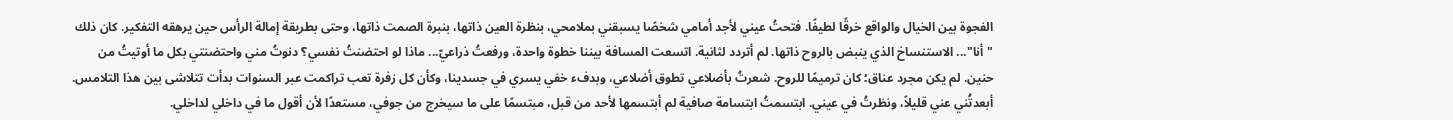الفجوة بين الخيال والواقع خرقًا لطيفًا. فتحتُ عيني لأجد أمامي شخصًا يسبقني بملامحي، بنظرة العين ذاتها، بنبرة الصمت ذاتها، وحتى بطريقة إمالة الرأس حين يرهقه التفكير. كان ذلك "أنا"... الاستنساخ الذي ينبض بالروح ذاتها. لم أتردد لثانية. اتسعت المسافة بيننا خطوة واحدة، ورفعتُ ذراعيّ... ماذا لو احتضنتُ نفسي؟ دنوتُ مني واحتضنتي بكل ما أوتيتُ من حنين. لم يكن مجرد عناق؛ كان ترميمًا للروح. شعرتُ بأضلاعي تطوق أضلاعي، وبدفء خفي يسري في جسدينا، وكأن كل زفرة تعب تراكمت عبر السنوات بدأت تتلاشى بين هذا التلامس. أبعدتُني عني قليلاً، ونظرتُ في عيني. ابتسمتُ ابتسامة صافية لم أبتسمها لأحد من قبل، مبتسمًا على ما سيخرج من جوفي، مستعدًا لأن أقول ما في داخلي لداخلي.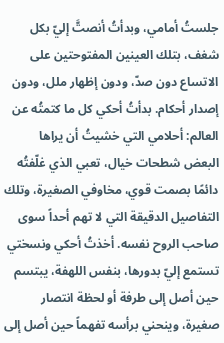جلستُ أمامي، وبدأتُ أنصتَّ إليّ بكل شغف، بتلك العينين المفتوحتين على الاتساع دون صدّ، ودون إظهار ملل، ودون إصدار أحكام. بدأتُ أحكي كل ما كتمتُه عن العالم: أحلامي التي خشيتُ أن يراها البعض شطحات خيال، تعبي الذي غلّفتُه دائمًا بصمت قوي، مخاوفي الصغيرة، وتلك التفاصيل الدقيقة التي لا تهم أحداً سوى صاحب الروح نفسه. أخذتُ أحكي ونسختي تستمع إليّ بدورها، بنفس اللهفة، يبتسم حين أصل إلى طرفة أو لحظة انتصار صغيرة، وينحني برأسه تفهماً حين أصل إلى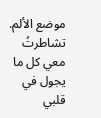موضع الألم. تشاطرتُ معي كل ما يجول في قلبي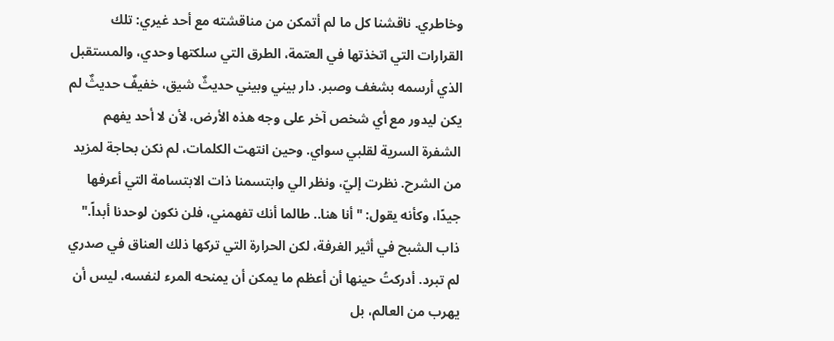وخاطري. ناقشنا كل ما لم أتمكن من مناقشته مع أحد غيري: تلك القرارات التي اتخذتها في العتمة، الطرق التي سلكتها وحدي، والمستقبل الذي أرسمه بشغف وصبر. دار بيني وبيني حديثٌ شيق، خفيفٌ حديثٌ لم يكن ليدور مع أي شخص آخر على وجه هذه الأرض، لأن لا أحد يفهم الشفرة السرية لقلبي سواي. وحين انتهت الكلمات، لم نكن بحاجة لمزيد من الشرح. نظرت إليّ، ونظر الي وابتسمنا ذات الابتسامة التي أعرفها جيدًا، وكأنه يقول: "أنا هنا.. طالما أنك تفهمني، فلن نكون لوحدنا أبداً." ذاب الشبح في أثير الغرفة، لكن الحرارة التي تركها ذلك العناق في صدري لم تبرد. أدركتُ حينها أن أعظم ما يمكن أن يمنحه المرء لنفسه، ليس أن يهرب من العالم، بل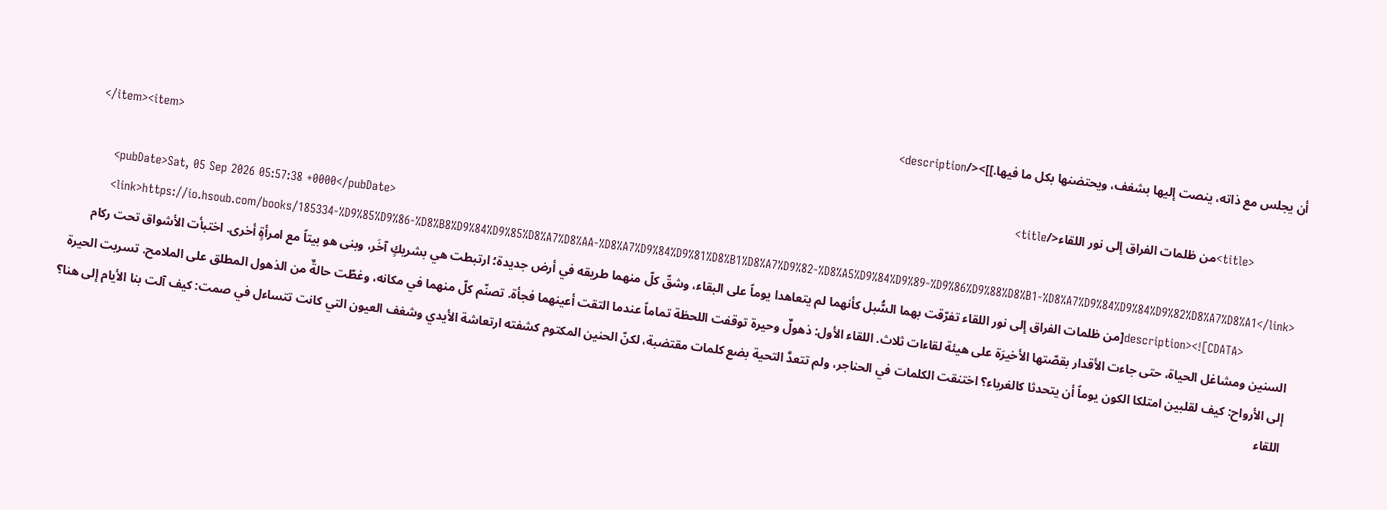أن يجلس مع ذاته، ينصت إليها بشغف، ويحتضنها بكل ما فيها.]]></description>
        </item><item>
            <title>من ظلمات الفراق إلى نور اللقاء</title>
            <pubDate>Sat, 05 Sep 2026 05:57:38 +0000</pubDate>
            <link>https://io.hsoub.com/books/185334-%D9%85%D9%86-%D8%B8%D9%84%D9%85%D8%A7%D8%AA-%D8%A7%D9%84%D9%81%D8%B1%D8%A7%D9%82-%D8%A5%D9%84%D9%89-%D9%86%D9%88%D8%B1-%D8%A7%D9%84%D9%84%D9%82%D8%A7%D8%A1</link>
            <description><![CDATA[من ظلمات الفراق إلى نور اللقاء تفرّقت بهما السُّبل كأنهما لم يتعاهدا يوماً على البقاء، وشقّ كلّ منهما طريقه في أرض جديدة؛ ارتبطت هي بشريكٍ آخَر، وبنى هو بيتاً مع امرأةٍ أخرى. اختبأت الأشواق تحت ركام السنين ومشاغل الحياة، حتى جاءت الأقدار بقصّتها الأخيرَة على هيئة لقاءات ثلاث. اللقاء الأول: ذهولٌ وحيرة توقفت اللحظة تماماً عندما التقت أعينهما فجأة. تصنّم كلّ منهما في مكانه، وغطّت حالةٌ من الذهول المطلق على الملامح. تسربت الحيرة إلى الأرواح: كيف لقلبين امتلكا الكون يوماً أن يتحدثا كالغرباء؟ اختنقت الكلمات في الحناجر، ولم تتعدَّ التحية بضع كلمات مقتضبة، لكنّ الحنين المكتوم كشفته ارتعاشة الأيدي وشغف العيون التي كانت تتساءل في صمت: كيف آلت بنا الأيام إلى هنا؟ اللقاء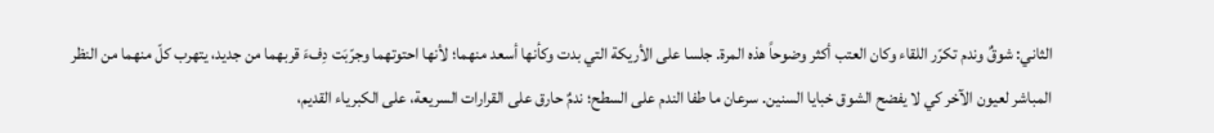الثاني: شوقٌ وندم تكرّر اللقاء وكان العتب أكثر وضوحاً هذه المرة. جلسا على الأريكة التي بدت وكأنها أسعد منهما؛ لأنها احتوتهما وجرّبَت دِفءَ قربهما من جديد، يتهرب كلّ منهما من النظر المباشر لعيون الآخر كي لا يفضح الشوق خبايا السنين. سرعان ما طفا الندم على السطح؛ ندمٌ حارق على القرارات السريعة، على الكبرياء القديم،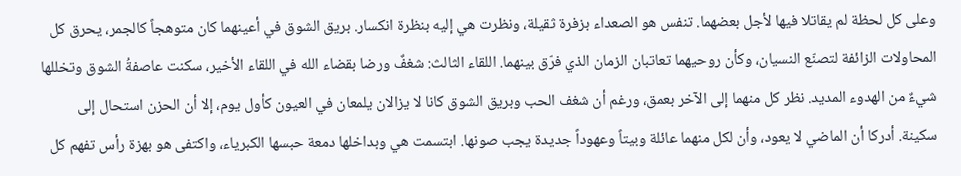وعلى كل لحظة لم يقاتلا فيها لأجل بعضهما. تنفس هو الصعداء بزفرة ثقيلة، ونظرت هي إليه بنظرة انكسار. بريق الشوق في أعينهما كان متوهجاً كالجمر، يحرق كل المحاولات الزائفة لتصنّع النسيان، وكأن روحيهما تعاتبان الزمان الذي فرّق بينهما. اللقاء الثالث: شغفٌ ورضا بقضاء الله في اللقاء الأخير، سكنت عاصفةُ الشوق وتخللها شيءٌ من الهدوء المديد. نظر كل منهما إلى الآخر بعمق، ورغم أن شغف الحب وبريق الشوق كانا لا يزالان يلمعان في العيون كأول يوم، إلا أن الحزن استحال إلى سكينة. أدركا أن الماضي لا يعود، وأن لكل منهما عائلة وبيتاً وعهوداً جديدة يجب صونها. ابتسمت هي وبداخلها دمعة حبسها الكبرياء، واكتفى هو بهزة رأس تفهم كل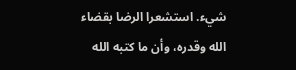شيء. استشعرا الرضا بقضاء الله وقدره، وأن ما كتبه الله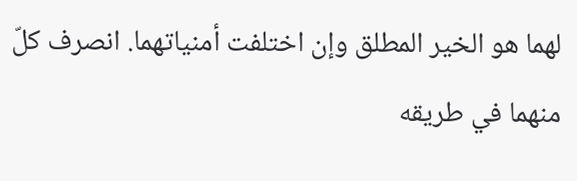لهما هو الخير المطلق وإن اختلفت أمنياتهما. انصرف كلّ منهما في طريقه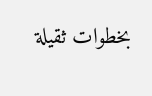بخطوات ثقيلة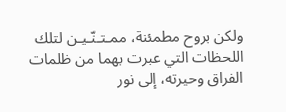ولكن بروح مطمئنة، ممـتـنّـيـن لتلك اللحظات التي عبرت بهما من ظلمات الفراق وحيرته، إلى نور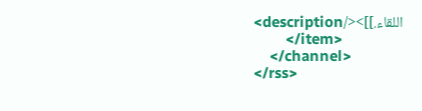اللقاء.]]></description>
        </item>
    </channel>
</rss>